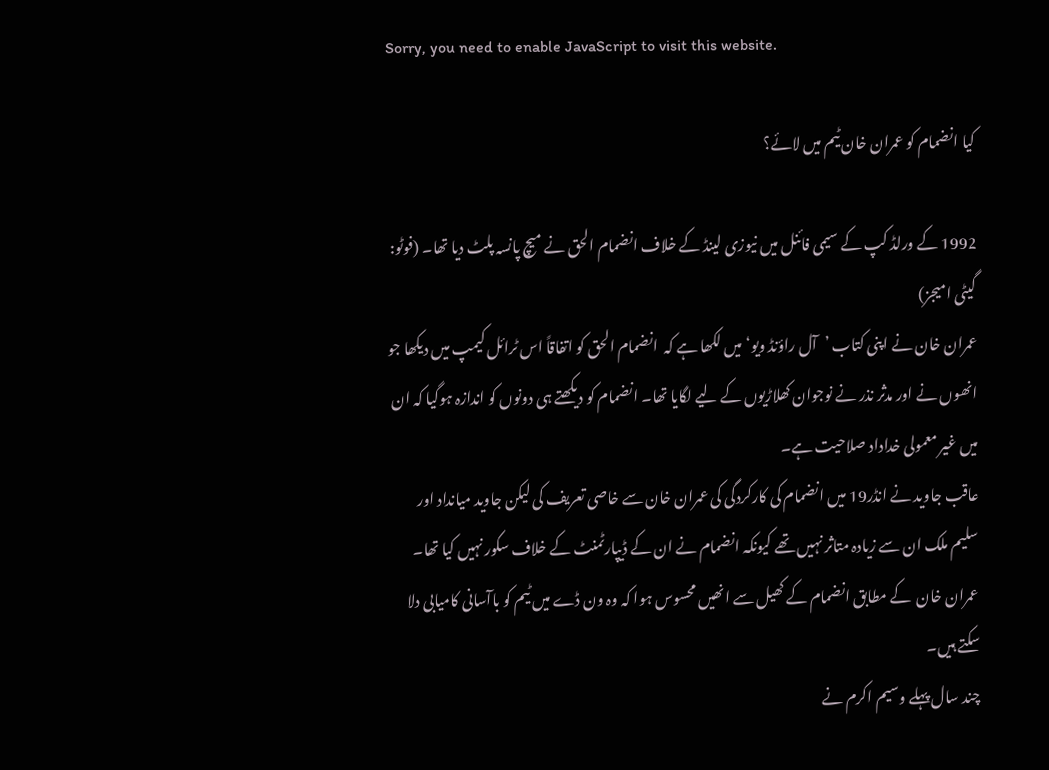Sorry, you need to enable JavaScript to visit this website.

کیا انضمام کو عمران خان ٹیم میں لائے؟

1992 کے ورلڈ کپ کے سیمی فائنل میں نیوزی لینڈ کے خلاف انضمام الحق نے میچ پانسہ پلٹ دیا تھا۔ (فوٹو: گیٹی امیجز)
عمران خان نے اپنی کتاب ’آل راؤنڈ ویو‘ میں لکھا ہے کہ  انضمام الحق کو اتفاقاً اس ٹرائل کیمپ میں دیکھا جو انھوں نے اور مدثر نذر نے نوجوان کھلاڑیوں کے لیے لگایا تھا۔ انضمام کو دیکھتے ہی دونوں کو اندازہ ہوگیا کہ ان میں غیر معمولی خداداد صلاحیت ہے۔
عاقب جاوید نے انڈر19 میں انضمام کی کارکردگی کی عمران خان سے خاصی تعریف کی لیکن جاوید میانداد اور سلیم ملک ان سے زیادہ متاثر نہیں تھے کیونکہ انضمام نے ان کے ڈیپارٹمنٹ کے خلاف سکور نہیں کیا تھا۔
عمران خان  کے مطابق انضمام کے کھیل سے انھیں محسوس ہوا کہ وہ ون ڈے میں ٹیم کو باآسانی کامیابی دلا سکتے ہیں۔
چند سال پہلے وسیم اکرم نے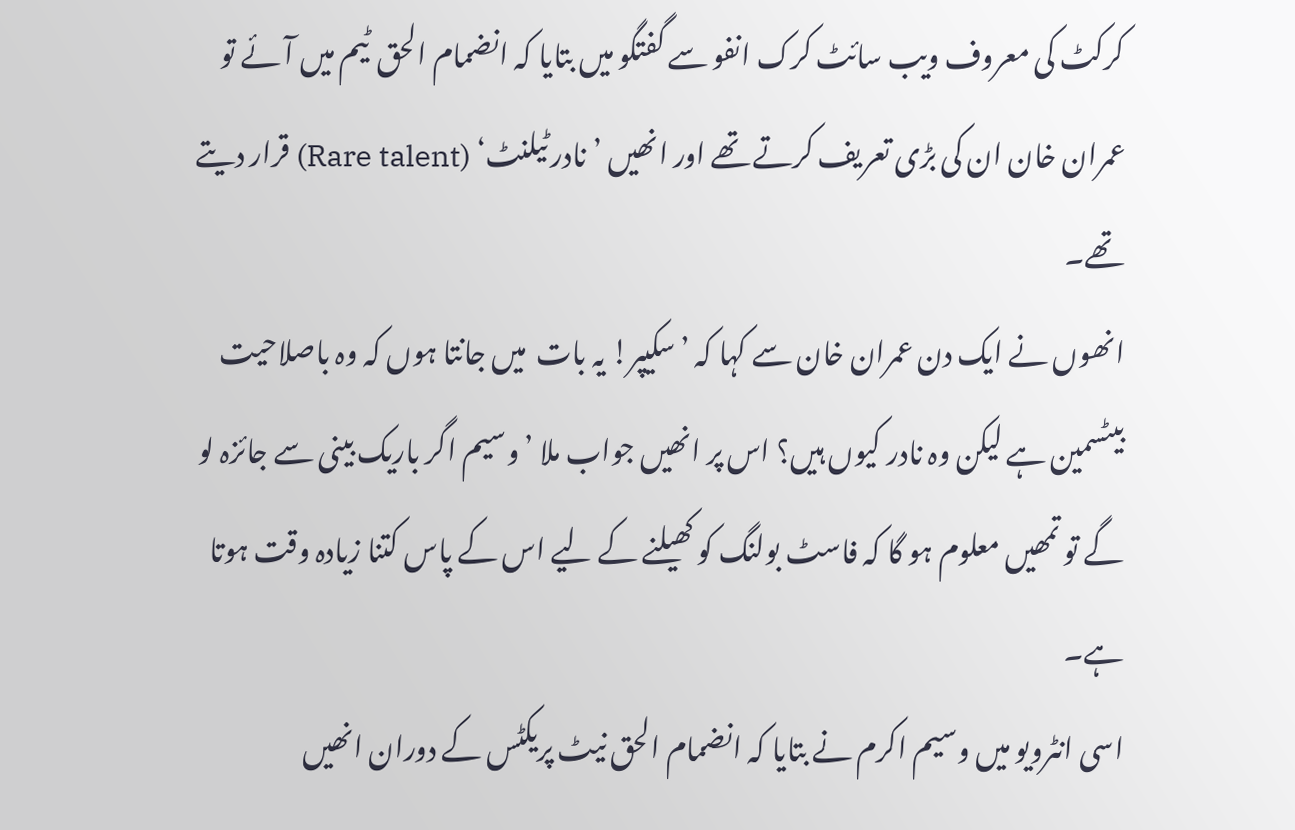کرکٹ کی معروف ویب سائٹ کرک انفو سے گفتگو میں بتایا کہ انضمام الحق  ٹیم میں آئے تو عمران خان ان کی بڑی تعریف کرتے تھے اور انھیں ’نادر ٹیلنٹ‘ (Rare talent) قرار دیتے تھے۔
انھوں نے ایک دن عمران خان سے کہا کہ ’سکیپر! یہ بات  میں جانتا ہوں کہ وہ باصلاحیت بیٹسمین ہے لیکن وہ نادر کیوں ہیں؟ اس پر انھیں جواب ملا ’وسیم اگر باریک بینی سے جائزہ لو گے تو تمھیں معلوم ہو گا کہ فاسٹ بولنگ کو کھیلنے کے لیے اس کے پاس کتنا زیادہ وقت ہوتا ہے۔
اسی انٹرویو میں وسیم اکرم نے بتایا کہ انضمام الحق نیٹ پریکٹس کے دوران انھیں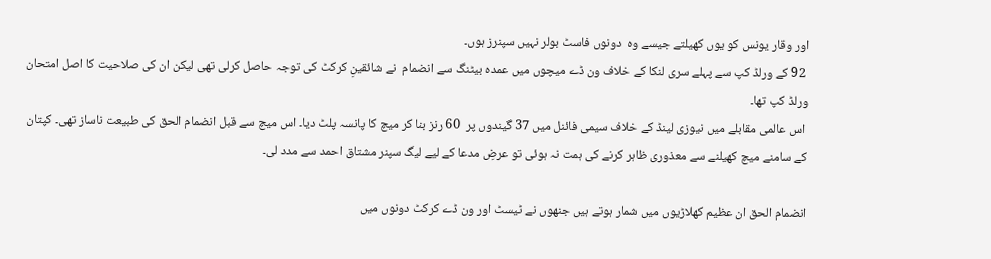اور وقار یونس کو یوں کھیلتے جیسے وہ  دونوں فاسٹ بولر نہیں سپنرز ہوں۔
 92 کے ورلڈ کپ سے پہلے سری لنکا کے خلاف ون ڈے میچوں میں عمدہ بیٹنگ سے انضمام  نے شائقینِ کرکٹ کی توجہ حاصل کرلی تھی لیکن ان کی صلاحیت کا اصل امتحان ورلڈ کپ تھا۔
 اس عالمی مقابلے میں نیوزی لینڈ کے خلاف سیمی فائنل میں 37 گیندوں پر  60 رنز بنا کر میچ کا پانسہ پلٹ دیا۔ اس میچ سے قبل انضمام الحق کی طبیعت ناساز تھی۔ کپتان کے سامنے میچ کھیلنے سے معذوری ظاہر کرنے کی ہمت نہ ہوئی تو عرضِ مدعا کے لیے لیگ سپنر مشتاق احمد سے مدد لی۔

انضمام الحق ان عظیم کھلاڑیوں میں شمار ہوتے ہیں جنھوں نے ٹیسٹ اور ون ڈے کرکٹ دونوں میں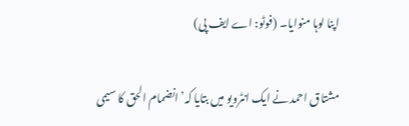اپنا لوہا منوایا۔ (فوٹو: اے ایف پی)

مشتاق احمد نے ایک انٹرویو میں بتایا کہ’انضمام الحق کا سیمی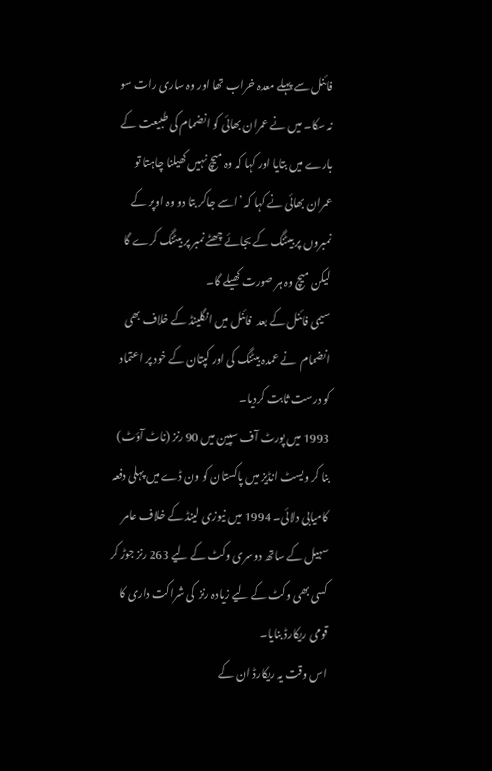فائنل سے پہلے معدہ خراب تھا اور وہ ساری رات سو نہ سکا۔ میں نے عمران بھائی کو انضمام کی طبیعت کے بارے میں بتایا اور کہا کہ وہ میچ نہیں کھیلنا چاہتا تو عمران بھائی نے کہا کہ ’اسے جاکر بتا دو وہ اوپر کے نمبروں پر بیٹنگ کے بجائے چھٹے نمبر پر بیٹنگ کرے گا لیکن میچ وہ ہر صورت کھیلے گا۔
سیمی فائنل کے بعد  فائنل میں انگلینڈ کے خلاف بھی انضمام  نے عمدہ بیٹنگ کی اور کپتان کے خود پر اعتماد کو درست ثابت کردیا۔
1993 میں پورٹ آف سپین میں 90 رنز (ناٹ آؤٹ) بنا کر ویسٹ انڈیز میں پاکستان کو ون ڈے میں پہلی دفعہ کامیابی دلائی۔ 1994 میں نیوزی لینڈ کے خلاف عامر سہیل کے ساتھ دوسری وکٹ کے لیے 263 رنز جوڑ کر کسی بھی وکٹ کے لیے زیادہ رنز  کی شراکت داری کا قومی ریکارڈ بنایا۔
اس وقت یہ ریکارڈ ان کے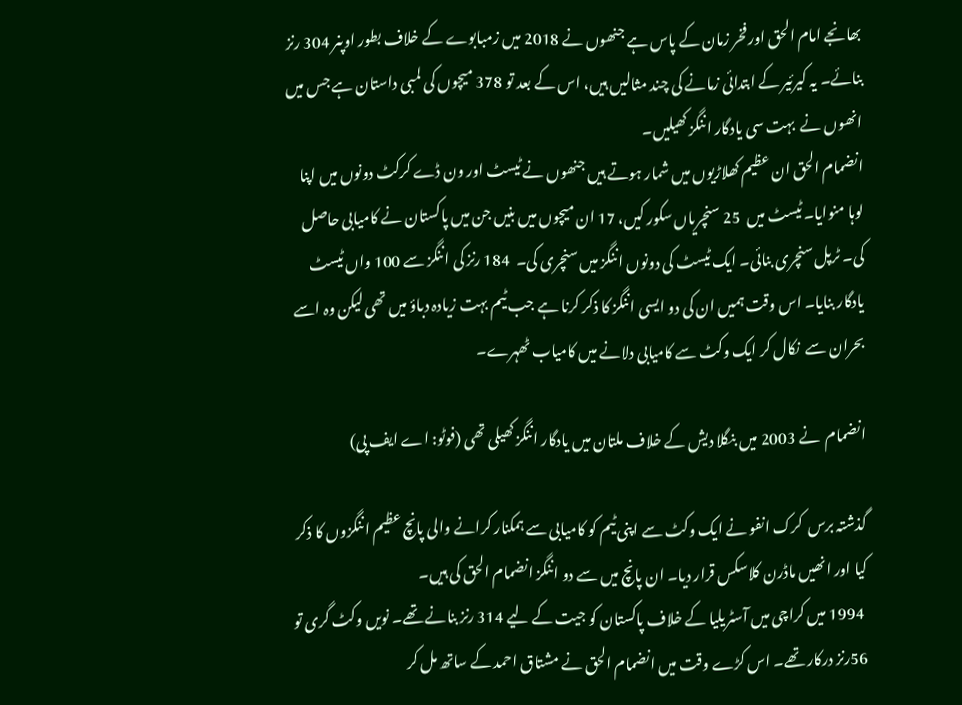بھانجے امام الحق اور فخر زمان کے پاس ہے جنھوں نے 2018 میں زمبابوے کے خلاف بطور اوپنر 304 رنز بنائے۔ یہ کیرئیر کے ابتدائی زمانے کی چند مثالیں ہیں، اس کے بعد تو 378 میچوں کی لمبی داستان ہے جس میں انھوں نے  بہت سی یادگار اننگز کھیلیں۔
انضمام الحق ان عظیم کھلاڑیوں میں شمار ہوتے ہیں جنھوں نے ٹیسٹ اور ون ڈے کرکٹ دونوں میں اپنا لوہا منوایا۔ ٹیسٹ میں  25 سنچریاں سکور کیں، 17 ان میچوں میں بنیں جن میں پاکستان نے کامیابی حاصل کی۔ ٹرپل سنچری بنائی۔ ایک ٹیسٹ کی دونوں اننگز میں سنچری کی۔  184 رنز کی اننگز سے 100 واں ٹیسٹ یادگار بنایا۔ اس وقت ہمیں ان کی دو ایسی اننگز کا ذکر کرنا ہے جب ٹیم بہت زیادہ دباؤ میں تھی لیکن وہ اسے بحران سے  نکال کر ایک وکٹ سے کامیابی دلانے میں کامیاب ٹھہرے۔

انضمام  نے 2003 میں بنگلا دیش کے خلاف ملتان میں یادگار اننگز کھیلی تھی (فوٹو: اے ایف پی)

گذشتہ برس  کرک انفو نے ایک وکٹ سے اپنی ٹیم کو کامیابی سے ہمکنار کرانے والی پانچ عظیم اننگزوں کا ذکر کیا اور انھیں ماڈرن کلاسکس قرار دیا۔ ان پانچ میں سے دو اننگز انضمام الحق کی ہیں۔
 1994 میں کراچی میں آسٹریلیا کے خلاف پاکستان کو جیت کے لیے 314 رنز بنانے تھے۔ نویں وکٹ گری تو 56رنز درکار تھے۔ اس کڑے وقت میں انضمام الحق نے مشتاق احمد کے ساتھ مل کر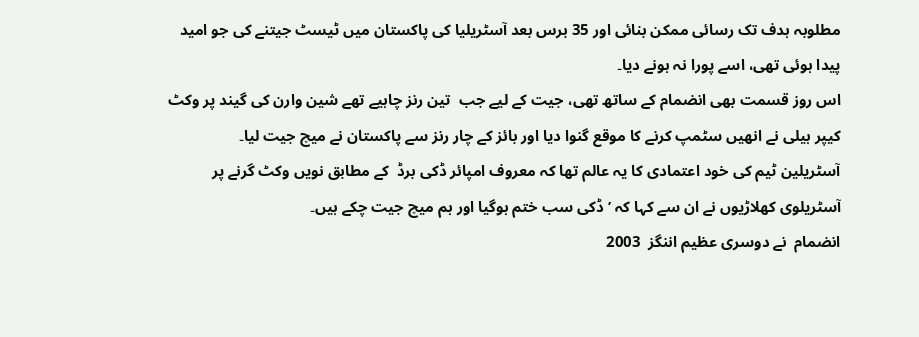مطلوبہ ہدف تک رسائی ممکن بنائی اور 35 برس بعد آسٹریلیا کی پاکستان میں ٹیسٹ جیتنے کی جو امید پیدا ہوئی تھی، اسے پورا نہ ہونے دیا۔
اس روز قسمت بھی انضمام کے ساتھ تھی، جیت کے لیے جب  تین رنز چاہیے تھے شین وارن کی گیند پر وکٹ کیپر ہیلی نے انھیں سٹمپ کرنے کا موقع گنوا دیا اور بائز کے چار رنز سے پاکستان نے میچ جیت لیا۔
آسٹریلین ٹیم کی خود اعتمادی کا یہ عالم تھا کہ معروف امپائر ڈکی برڈ  کے مطابق نویں وکٹ گرنے پر آسٹریلوی کھلاڑیوں نے ان سے کہا کہ ’ڈکی سب ختم ہوگیا اور ہم میچ جیت چکے ہیں۔
انضمام  نے دوسری عظیم اننگز  2003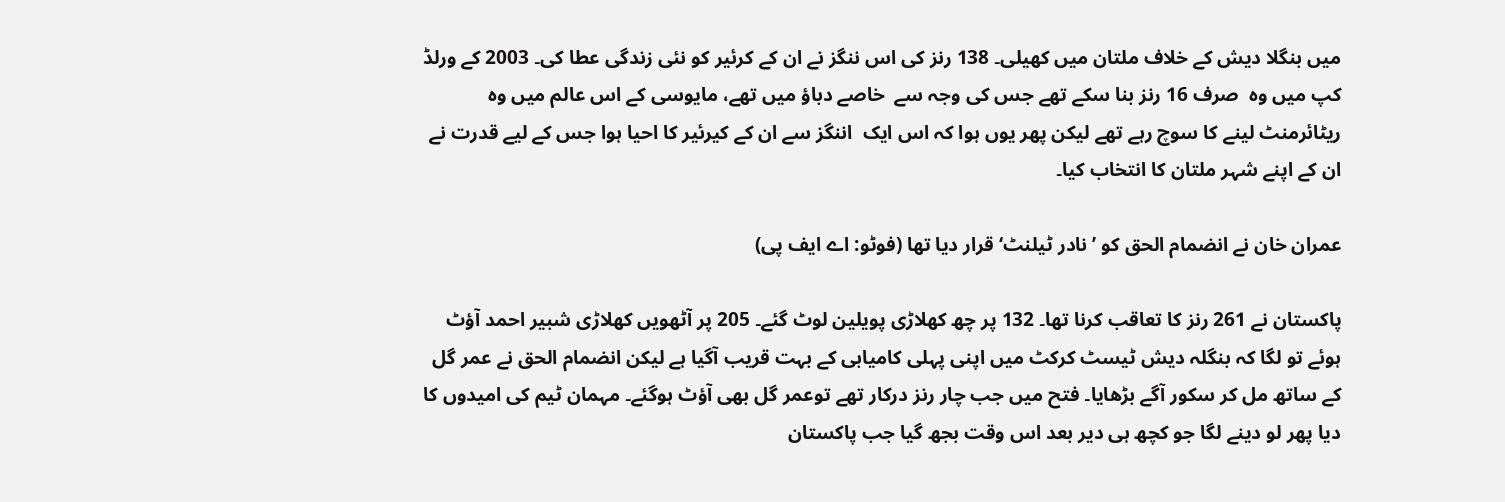میں بنگلا دیش کے خلاف ملتان میں کھیلی۔ 138 رنز کی اس ننگز نے ان کے کرئیر کو نئی زندگی عطا کی۔ 2003 کے ورلڈ کپ میں وہ  صرف 16 رنز بنا سکے تھے جس کی وجہ سے  خاصے دباؤ میں تھے، مایوسی کے اس عالم میں وہ ریٹائرمنٹ لینے کا سوچ رہے تھے لیکن پھر یوں ہوا کہ اس ایک  اننگز سے ان کے کیرئیر کا احیا ہوا جس کے لیے قدرت نے ان کے اپنے شہر ملتان کا انتخاب کیا۔

عمران خان نے انضمام الحق کو ’نادر ٹیلنٹ‘ قرار دیا تھا (فوٹو: اے ایف پی)

پاکستان نے 261 رنز کا تعاقب کرنا تھا۔ 132 پر چھ کھلاڑی پویلین لوٹ گئے۔ 205 پر آٹھویں کھلاڑی شبیر احمد آؤٹ ہوئے تو لگا کہ بنگلہ دیش ٹیسٹ کرکٹ میں اپنی پہلی کامیابی کے بہت قریب آگیا ہے لیکن انضمام الحق نے عمر گل کے ساتھ مل کر سکور آگے بڑھایا۔ فتح میں جب چار رنز درکار تھے توعمر گل بھی آؤٹ ہوگئے۔ مہمان ٹیم کی امیدوں کا دیا پھر لو دینے لگا جو کچھ ہی دیر بعد اس وقت بجھ گیا جب پاکستان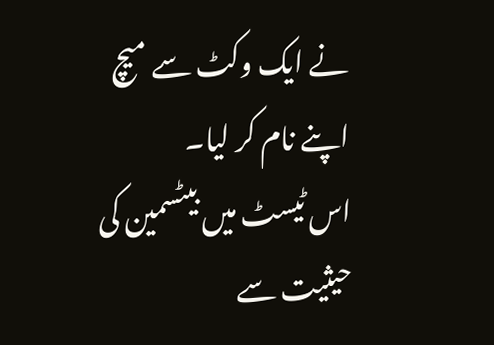نے ایک وکٹ سے میچ اپنے نام کر لیا۔
اس ٹیسٹ میں بیٹسمین کی حیثیت سے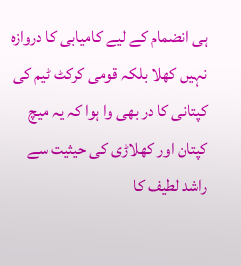ہی انضمام کے لیے کامیابی کا دروازہ نہیں کھلا بلکہ قومی کرکٹ ٹیم کی کپتانی کا در بھی وا ہوا کہ یہ میچ کپتان اور کھلاڑی کی حیثیت سے راشد لطیف کا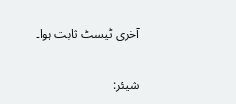آخری ٹیسٹ ثابت ہوا۔

شیئر: